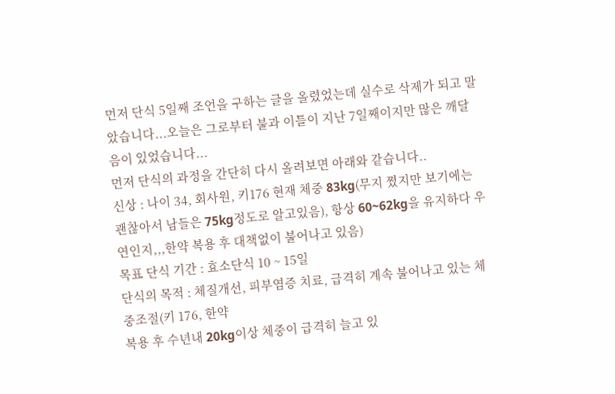먼저 단식 5일째 조언을 구하는 글을 올렸었는데 실수로 삭제가 되고 말았습니다...오늘은 그로부터 불과 이틀이 지난 7일째이지만 많은 깨달음이 있었습니다...
먼저 단식의 과정을 간단히 다시 올려보면 아래와 같습니다..
신상 : 나이 34, 회사원, 키176 현재 체중 83kg(무지 쪘지만 보기에는 괜찮아서 남들은 75kg정도로 알고있음), 항상 60~62kg을 유지하다 우연인지,,,한약 복용 후 대책없이 불어나고 있음)
목표 단식 기간 : 효소단식 10 ~ 15일
단식의 목적 : 체질개선, 피부염증 치료, 급격히 계속 불어나고 있는 체중조절(키 176, 한약
복용 후 수년내 20kg이상 체중이 급격히 늘고 있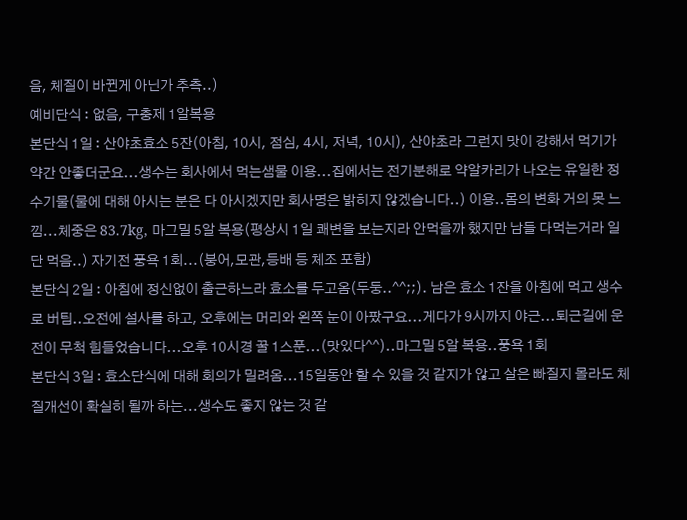음, 체질이 바뀐게 아닌가 추측..)
예비단식 : 없음, 구충제 1알복용
본단식 1일 : 산야초효소 5잔(아침, 10시, 점심, 4시, 저녁, 10시), 산야초라 그런지 맛이 강해서 먹기가 약간 안좋더군요...생수는 회사에서 먹는샘물 이용...집에서는 전기분해로 약알카리가 나오는 유일한 정수기물(물에 대해 아시는 분은 다 아시겠지만 회사명은 밝히지 않겠습니다..) 이용..몸의 변화 거의 못 느낌...체중은 83.7kg, 마그밀 5알 복용(평상시 1일 쾌변을 보는지라 안먹을까 했지만 남들 다먹는거라 일단 먹음..) 자기전 풍욕 1회...(붕어,모관,등배 등 체조 포함)
본단식 2일 : 아침에 정신없이 출근하느라 효소를 두고옴(두둥..^^;;). 남은 효소 1잔을 아침에 먹고 생수로 버팀..오전에 설사를 하고, 오후에는 머리와 왼쪽 눈이 아팠구요...게다가 9시까지 야근...퇴근길에 운전이 무척 힘들었습니다...오후 10시경 꿀 1스푼...(맛있다^^)..마그밀 5알 복용..풍욕 1회
본단식 3일 : 효소단식에 대해 회의가 밀려옴...15일동안 할 수 있을 것 같지가 않고 살은 빠질지 몰라도 체질개선이 확실히 될까 하는...생수도 좋지 않는 것 같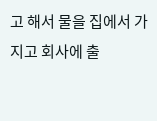고 해서 물을 집에서 가지고 회사에 출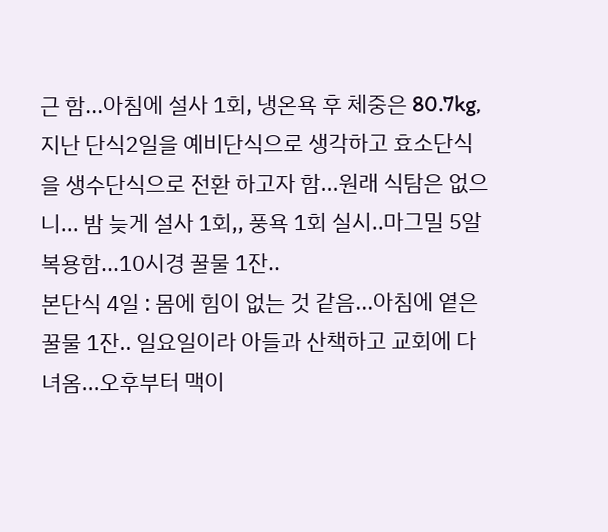근 함...아침에 설사 1회, 냉온욕 후 체중은 80.7kg, 지난 단식2일을 예비단식으로 생각하고 효소단식을 생수단식으로 전환 하고자 함...원래 식탐은 없으니... 밤 늦게 설사 1회,, 풍욕 1회 실시..마그밀 5알 복용함...10시경 꿀물 1잔..
본단식 4일 : 몸에 힘이 없는 것 같음...아침에 옅은 꿀물 1잔.. 일요일이라 아들과 산책하고 교회에 다녀옴...오후부터 맥이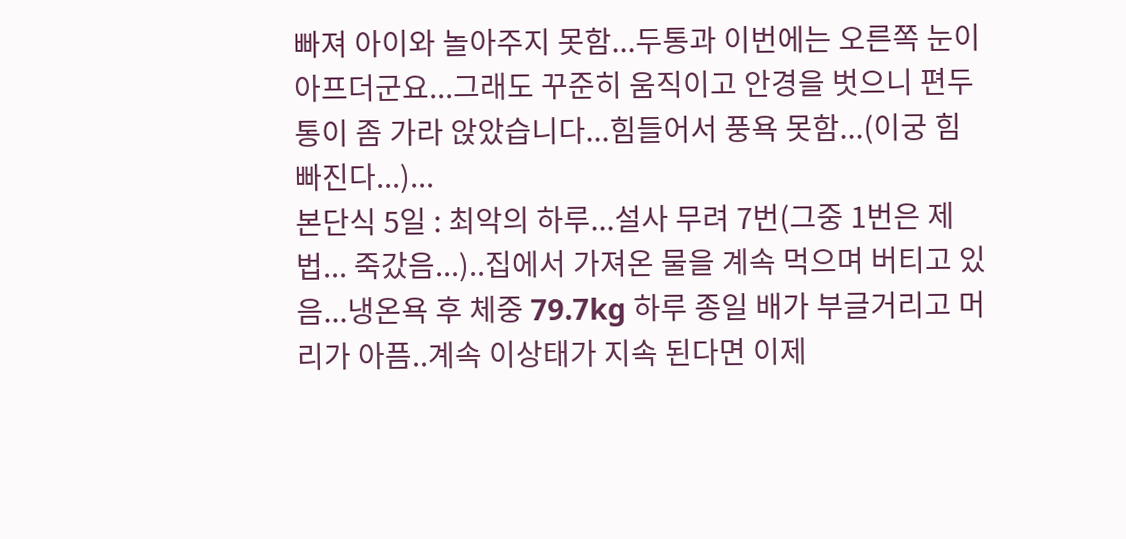빠져 아이와 놀아주지 못함...두통과 이번에는 오른쪽 눈이 아프더군요...그래도 꾸준히 움직이고 안경을 벗으니 편두통이 좀 가라 앉았습니다...힘들어서 풍욕 못함...(이궁 힘빠진다...)...
본단식 5일 : 최악의 하루...설사 무려 7번(그중 1번은 제법... 죽갔음...)..집에서 가져온 물을 계속 먹으며 버티고 있음...냉온욕 후 체중 79.7kg 하루 종일 배가 부글거리고 머리가 아픔..계속 이상태가 지속 된다면 이제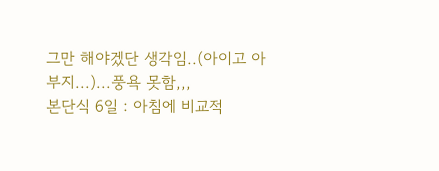그만 해야겠단 생각임..(아이고 아부지...)...풍욕 못함,,,
본단식 6일 : 아침에 비교적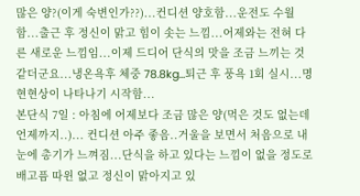많은 양?(이게 숙변인가??)...컨디션 양호함...운전도 수월함...출근 후 정신이 맑고 힘이 솟는 느낌...어제와는 전혀 다른 새로운 느낌임...이제 드디어 단식의 맛을 조금 느끼는 것 같더군요...냉온욕후 체중 78.8kg...퇴근 후 풍욕 1회 실시...명현현상이 나타나기 시작함...
본단식 7일 : 아침에 어제보다 조금 많은 양(먹은 것도 없는데 언제까지..)... 컨디션 아주 좋음..거울을 보면서 처음으로 내눈에 총기가 느껴짐...단식을 하고 있다는 느낌이 없을 정도로 배고픔 따윈 없고 정신이 맑아지고 있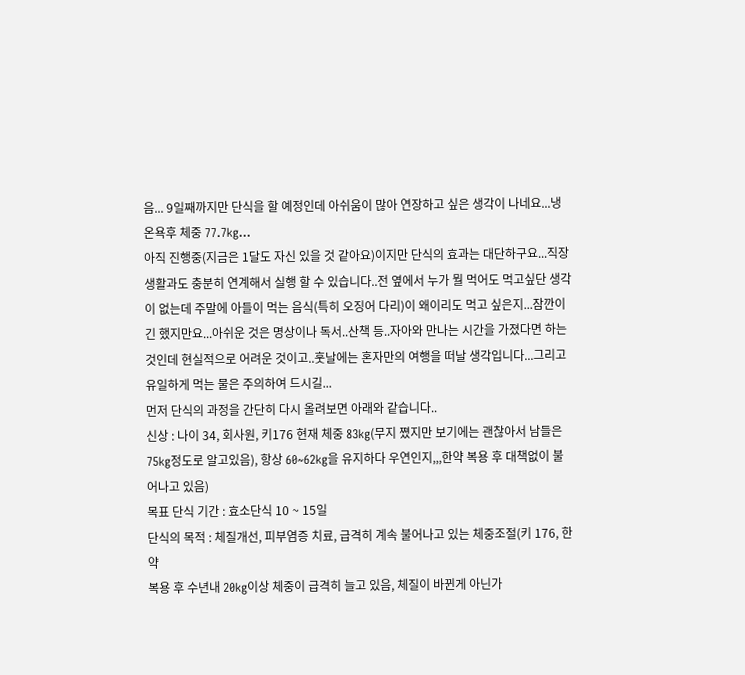음... 9일째까지만 단식을 할 예정인데 아쉬움이 많아 연장하고 싶은 생각이 나네요...냉온욕후 체중 77.7kg...
아직 진행중(지금은 1달도 자신 있을 것 같아요)이지만 단식의 효과는 대단하구요...직장생활과도 충분히 연계해서 실행 할 수 있습니다..전 옆에서 누가 뭘 먹어도 먹고싶단 생각이 없는데 주말에 아들이 먹는 음식(특히 오징어 다리)이 왜이리도 먹고 싶은지...잠깐이긴 했지만요...아쉬운 것은 명상이나 독서..산책 등..자아와 만나는 시간을 가졌다면 하는 것인데 현실적으로 어려운 것이고..훗날에는 혼자만의 여행을 떠날 생각입니다...그리고 유일하게 먹는 물은 주의하여 드시길...
먼저 단식의 과정을 간단히 다시 올려보면 아래와 같습니다..
신상 : 나이 34, 회사원, 키176 현재 체중 83kg(무지 쪘지만 보기에는 괜찮아서 남들은 75kg정도로 알고있음), 항상 60~62kg을 유지하다 우연인지,,,한약 복용 후 대책없이 불어나고 있음)
목표 단식 기간 : 효소단식 10 ~ 15일
단식의 목적 : 체질개선, 피부염증 치료, 급격히 계속 불어나고 있는 체중조절(키 176, 한약
복용 후 수년내 20kg이상 체중이 급격히 늘고 있음, 체질이 바뀐게 아닌가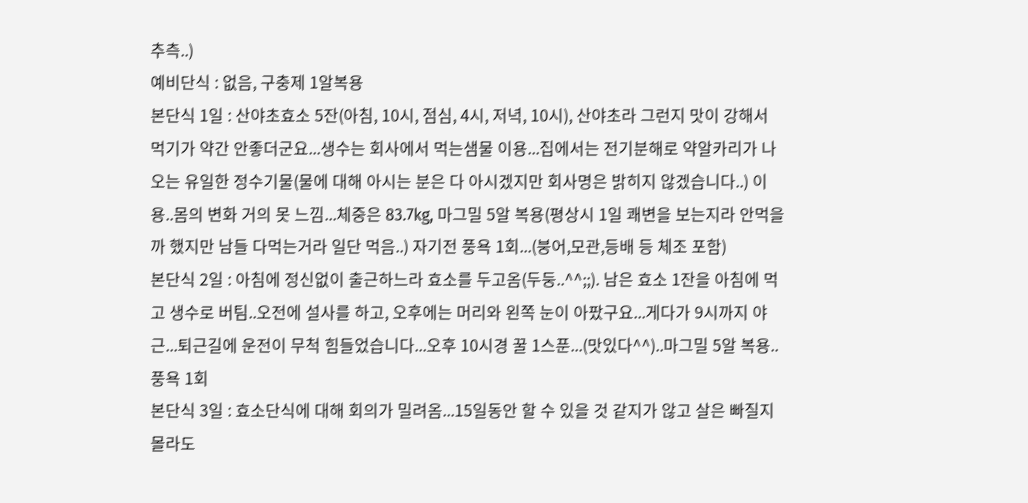추측..)
예비단식 : 없음, 구충제 1알복용
본단식 1일 : 산야초효소 5잔(아침, 10시, 점심, 4시, 저녁, 10시), 산야초라 그런지 맛이 강해서 먹기가 약간 안좋더군요...생수는 회사에서 먹는샘물 이용...집에서는 전기분해로 약알카리가 나오는 유일한 정수기물(물에 대해 아시는 분은 다 아시겠지만 회사명은 밝히지 않겠습니다..) 이용..몸의 변화 거의 못 느낌...체중은 83.7kg, 마그밀 5알 복용(평상시 1일 쾌변을 보는지라 안먹을까 했지만 남들 다먹는거라 일단 먹음..) 자기전 풍욕 1회...(붕어,모관,등배 등 체조 포함)
본단식 2일 : 아침에 정신없이 출근하느라 효소를 두고옴(두둥..^^;;). 남은 효소 1잔을 아침에 먹고 생수로 버팀..오전에 설사를 하고, 오후에는 머리와 왼쪽 눈이 아팠구요...게다가 9시까지 야근...퇴근길에 운전이 무척 힘들었습니다...오후 10시경 꿀 1스푼...(맛있다^^)..마그밀 5알 복용..풍욕 1회
본단식 3일 : 효소단식에 대해 회의가 밀려옴...15일동안 할 수 있을 것 같지가 않고 살은 빠질지 몰라도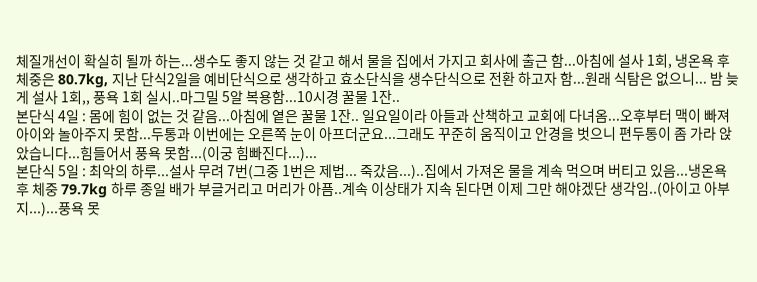체질개선이 확실히 될까 하는...생수도 좋지 않는 것 같고 해서 물을 집에서 가지고 회사에 출근 함...아침에 설사 1회, 냉온욕 후 체중은 80.7kg, 지난 단식2일을 예비단식으로 생각하고 효소단식을 생수단식으로 전환 하고자 함...원래 식탐은 없으니... 밤 늦게 설사 1회,, 풍욕 1회 실시..마그밀 5알 복용함...10시경 꿀물 1잔..
본단식 4일 : 몸에 힘이 없는 것 같음...아침에 옅은 꿀물 1잔.. 일요일이라 아들과 산책하고 교회에 다녀옴...오후부터 맥이 빠져 아이와 놀아주지 못함...두통과 이번에는 오른쪽 눈이 아프더군요...그래도 꾸준히 움직이고 안경을 벗으니 편두통이 좀 가라 앉았습니다...힘들어서 풍욕 못함...(이궁 힘빠진다...)...
본단식 5일 : 최악의 하루...설사 무려 7번(그중 1번은 제법... 죽갔음...)..집에서 가져온 물을 계속 먹으며 버티고 있음...냉온욕 후 체중 79.7kg 하루 종일 배가 부글거리고 머리가 아픔..계속 이상태가 지속 된다면 이제 그만 해야겠단 생각임..(아이고 아부지...)...풍욕 못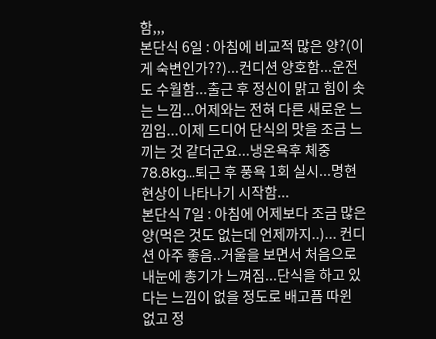함,,,
본단식 6일 : 아침에 비교적 많은 양?(이게 숙변인가??)...컨디션 양호함...운전도 수월함...출근 후 정신이 맑고 힘이 솟는 느낌...어제와는 전혀 다른 새로운 느낌임...이제 드디어 단식의 맛을 조금 느끼는 것 같더군요...냉온욕후 체중 78.8kg...퇴근 후 풍욕 1회 실시...명현현상이 나타나기 시작함...
본단식 7일 : 아침에 어제보다 조금 많은 양(먹은 것도 없는데 언제까지..)... 컨디션 아주 좋음..거울을 보면서 처음으로 내눈에 총기가 느껴짐...단식을 하고 있다는 느낌이 없을 정도로 배고픔 따윈 없고 정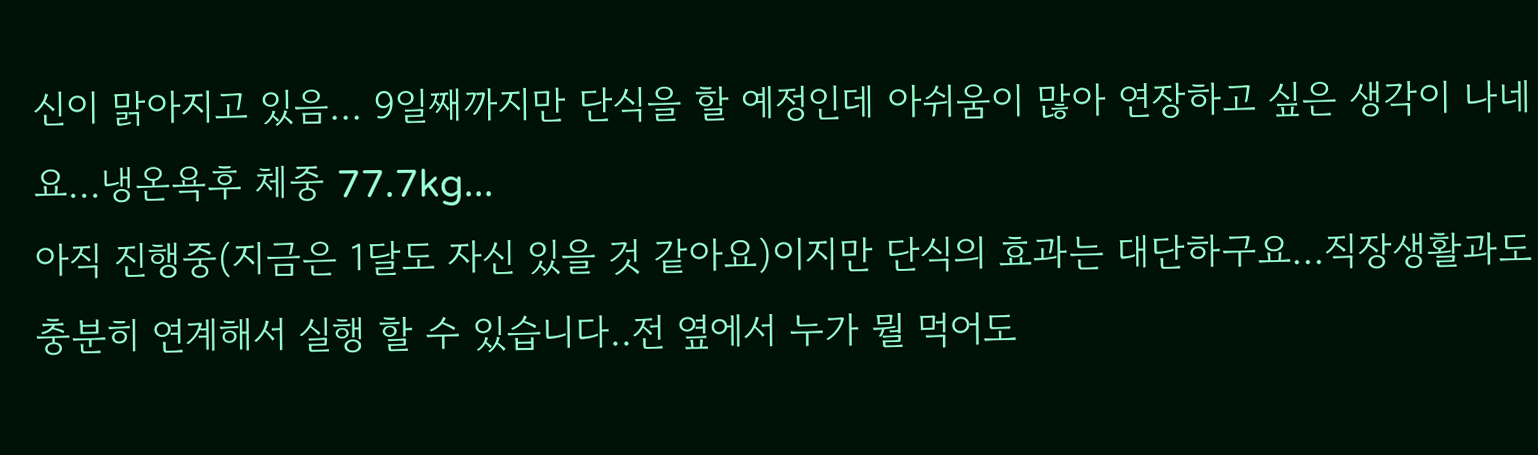신이 맑아지고 있음... 9일째까지만 단식을 할 예정인데 아쉬움이 많아 연장하고 싶은 생각이 나네요...냉온욕후 체중 77.7kg...
아직 진행중(지금은 1달도 자신 있을 것 같아요)이지만 단식의 효과는 대단하구요...직장생활과도 충분히 연계해서 실행 할 수 있습니다..전 옆에서 누가 뭘 먹어도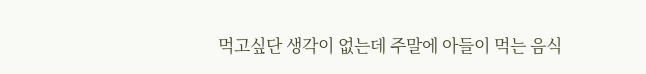먹고싶단 생각이 없는데 주말에 아들이 먹는 음식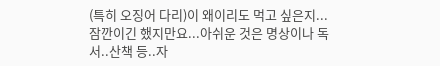(특히 오징어 다리)이 왜이리도 먹고 싶은지...잠깐이긴 했지만요...아쉬운 것은 명상이나 독서..산책 등..자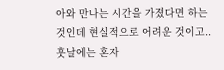아와 만나는 시간을 가졌다면 하는 것인데 현실적으로 어려운 것이고..훗날에는 혼자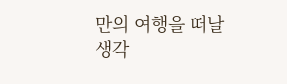만의 여행을 떠날 생각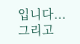입니다...그리고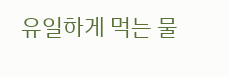유일하게 먹는 물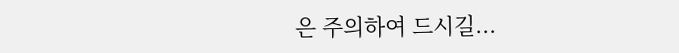은 주의하여 드시길...